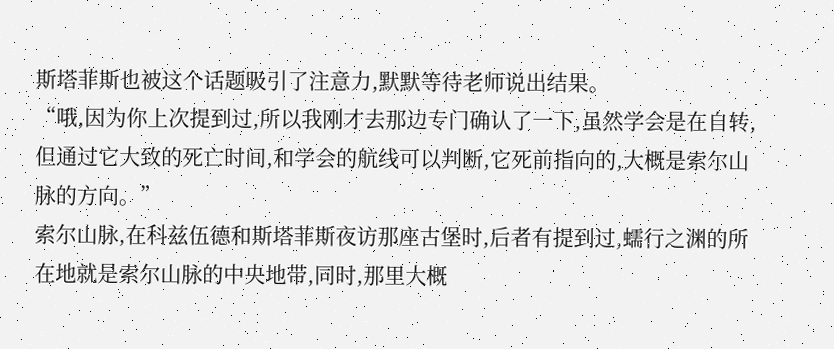斯塔菲斯也被这个话题吸引了注意力,默默等待老师说出结果。
“哦,因为你上次提到过,所以我刚才去那边专门确认了一下,虽然学会是在自转,但通过它大致的死亡时间,和学会的航线可以判断,它死前指向的,大概是索尔山脉的方向。”
索尔山脉,在科兹伍德和斯塔菲斯夜访那座古堡时,后者有提到过,蠕行之渊的所在地就是索尔山脉的中央地带,同时,那里大概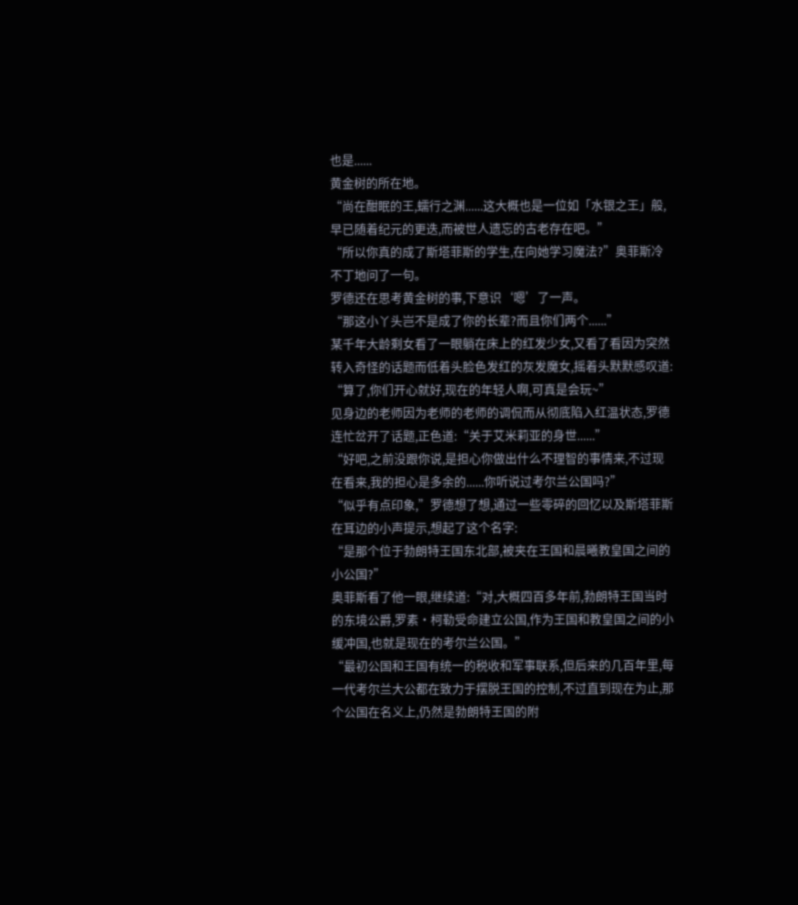也是......
黄金树的所在地。
“尚在酣眠的王,蠕行之渊......这大概也是一位如「水银之王」般,早已随着纪元的更迭,而被世人遗忘的古老存在吧。”
“所以你真的成了斯塔菲斯的学生,在向她学习魔法?”奥菲斯冷不丁地问了一句。
罗德还在思考黄金树的事,下意识‘嗯’了一声。
“那这小丫头岂不是成了你的长辈?而且你们两个......”
某千年大龄剩女看了一眼躺在床上的红发少女,又看了看因为突然转入奇怪的话题而低着头脸色发红的灰发魔女,摇着头默默感叹道:
“算了,你们开心就好,现在的年轻人啊,可真是会玩~”
见身边的老师因为老师的老师的调侃而从彻底陷入红温状态,罗德连忙岔开了话题,正色道:“关于艾米莉亚的身世......”
“好吧,之前没跟你说,是担心你做出什么不理智的事情来,不过现在看来,我的担心是多余的......你听说过考尔兰公国吗?”
“似乎有点印象,”罗德想了想,通过一些零碎的回忆以及斯塔菲斯在耳边的小声提示,想起了这个名字:
“是那个位于勃朗特王国东北部,被夹在王国和晨曦教皇国之间的小公国?”
奥菲斯看了他一眼,继续道:“对,大概四百多年前,勃朗特王国当时的东境公爵,罗素·柯勒受命建立公国,作为王国和教皇国之间的小缓冲国,也就是现在的考尔兰公国。”
“最初公国和王国有统一的税收和军事联系,但后来的几百年里,每一代考尔兰大公都在致力于摆脱王国的控制,不过直到现在为止,那个公国在名义上,仍然是勃朗特王国的附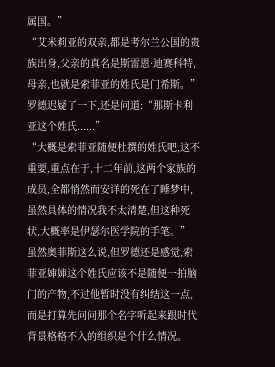属国。”
“艾米莉亚的双亲,都是考尔兰公国的贵族出身,父亲的真名是斯雷恩·迪赛科特,母亲,也就是索菲亚的姓氏是门希斯。”
罗德迟疑了一下,还是问道:“那斯卡利亚这个姓氏......”
“大概是索菲亚随便杜撰的姓氏吧,这不重要,重点在于,十二年前,这两个家族的成员,全都悄然而安详的死在了睡梦中,虽然具体的情况我不太清楚,但这种死状,大概率是伊瑟尔医学院的手笔。”
虽然奥菲斯这么说,但罗德还是感觉,索菲亚婶婶这个姓氏应该不是随便一拍脑门的产物,不过他暂时没有纠结这一点,而是打算先问问那个名字听起来跟时代背景格格不入的组织是个什么情况。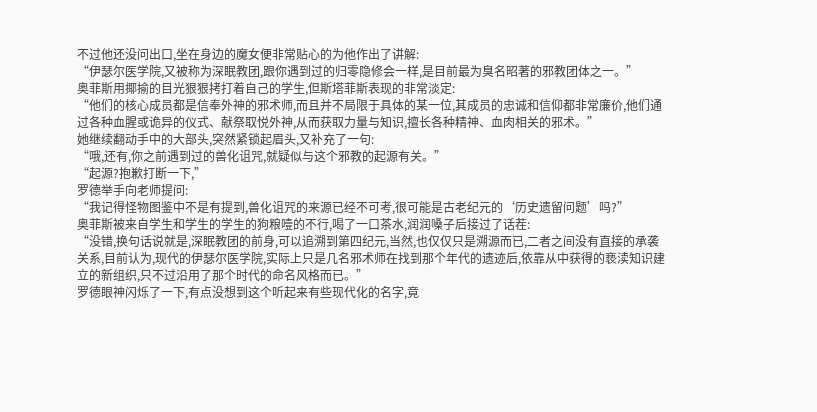不过他还没问出口,坐在身边的魔女便非常贴心的为他作出了讲解:
“伊瑟尔医学院,又被称为深眠教团,跟你遇到过的归零隐修会一样,是目前最为臭名昭著的邪教团体之一。”
奥菲斯用揶揄的目光狠狠拷打着自己的学生,但斯塔菲斯表现的非常淡定:
“他们的核心成员都是信奉外神的邪术师,而且并不局限于具体的某一位,其成员的忠诚和信仰都非常廉价,他们通过各种血腥或诡异的仪式、献祭取悦外神,从而获取力量与知识,擅长各种精神、血肉相关的邪术。”
她继续翻动手中的大部头,突然紧锁起眉头,又补充了一句:
“哦,还有,你之前遇到过的兽化诅咒,就疑似与这个邪教的起源有关。”
“起源?抱歉打断一下,”
罗德举手向老师提问:
“我记得怪物图鉴中不是有提到,兽化诅咒的来源已经不可考,很可能是古老纪元的‘历史遗留问题’吗?”
奥菲斯被来自学生和学生的学生的狗粮噎的不行,喝了一口茶水,润润嗓子后接过了话茬:
“没错,换句话说就是,深眠教团的前身,可以追溯到第四纪元,当然,也仅仅只是溯源而已,二者之间没有直接的承袭关系,目前认为,现代的伊瑟尔医学院,实际上只是几名邪术师在找到那个年代的遗迹后,依靠从中获得的亵渎知识建立的新组织,只不过沿用了那个时代的命名风格而已。”
罗德眼神闪烁了一下,有点没想到这个听起来有些现代化的名字,竟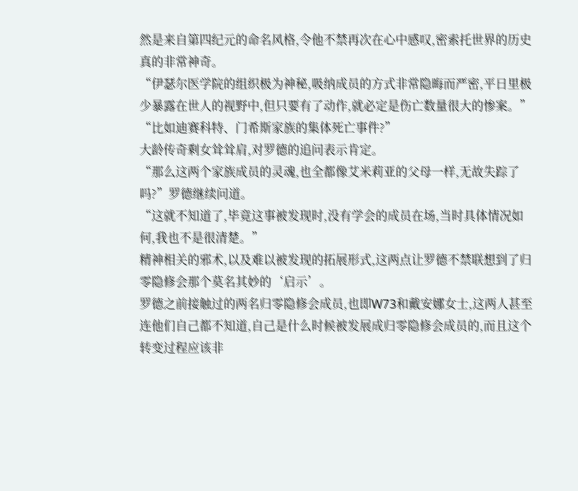然是来自第四纪元的命名风格,令他不禁再次在心中感叹,密索托世界的历史真的非常神奇。
“伊瑟尔医学院的组织极为神秘,吸纳成员的方式非常隐晦而严密,平日里极少暴露在世人的视野中,但只要有了动作,就必定是伤亡数量很大的惨案。”
“比如迪赛科特、门希斯家族的集体死亡事件?”
大龄传奇剩女耸耸肩,对罗德的追问表示肯定。
“那么这两个家族成员的灵魂,也全都像艾米莉亚的父母一样,无故失踪了吗?”罗德继续问道。
“这就不知道了,毕竟这事被发现时,没有学会的成员在场,当时具体情况如何,我也不是很清楚。”
精神相关的邪术,以及难以被发现的拓展形式,这两点让罗德不禁联想到了归零隐修会那个莫名其妙的‘启示’。
罗德之前接触过的两名归零隐修会成员,也即W73和戴安娜女士,这两人甚至连他们自己都不知道,自己是什么时候被发展成归零隐修会成员的,而且这个转变过程应该非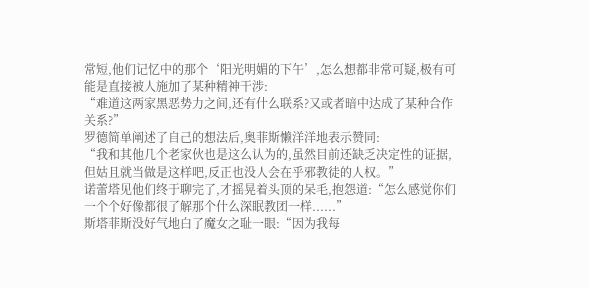常短,他们记忆中的那个‘阳光明媚的下午’,怎么想都非常可疑,极有可能是直接被人施加了某种精神干涉:
“难道这两家黑恶势力之间,还有什么联系?又或者暗中达成了某种合作关系?”
罗德简单阐述了自己的想法后,奥菲斯懒洋洋地表示赞同:
“我和其他几个老家伙也是这么认为的,虽然目前还缺乏决定性的证据,但姑且就当做是这样吧,反正也没人会在乎邪教徒的人权。”
诺蕾塔见他们终于聊完了,才摇晃着头顶的呆毛,抱怨道:“怎么感觉你们一个个好像都很了解那个什么深眠教团一样......”
斯塔菲斯没好气地白了魔女之耻一眼:“因为我每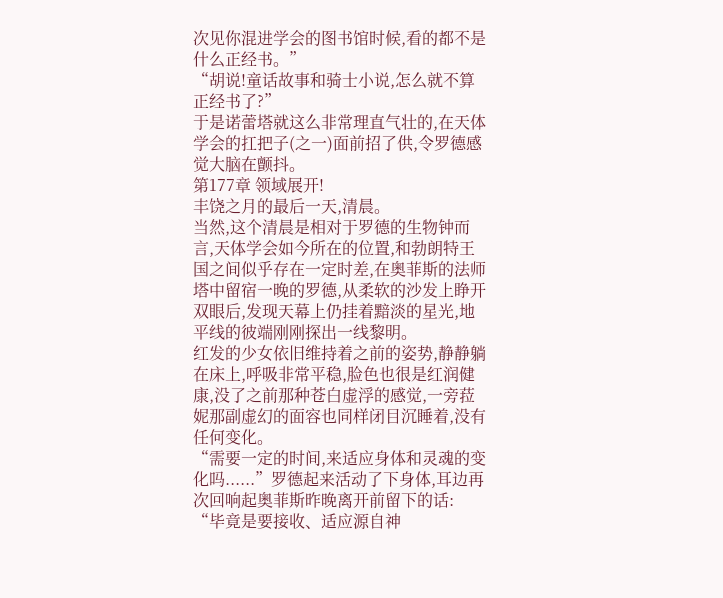次见你混进学会的图书馆时候,看的都不是什么正经书。”
“胡说!童话故事和骑士小说,怎么就不算正经书了?”
于是诺蕾塔就这么非常理直气壮的,在天体学会的扛把子(之一)面前招了供,令罗德感觉大脑在颤抖。
第177章 领域展开!
丰饶之月的最后一天,清晨。
当然,这个清晨是相对于罗德的生物钟而言,天体学会如今所在的位置,和勃朗特王国之间似乎存在一定时差,在奥菲斯的法师塔中留宿一晚的罗德,从柔软的沙发上睁开双眼后,发现天幕上仍挂着黯淡的星光,地平线的彼端刚刚探出一线黎明。
红发的少女依旧维持着之前的姿势,静静躺在床上,呼吸非常平稳,脸色也很是红润健康,没了之前那种苍白虚浮的感觉,一旁菈妮那副虚幻的面容也同样闭目沉睡着,没有任何变化。
“需要一定的时间,来适应身体和灵魂的变化吗......”罗德起来活动了下身体,耳边再次回响起奥菲斯昨晚离开前留下的话:
“毕竟是要接收、适应源自神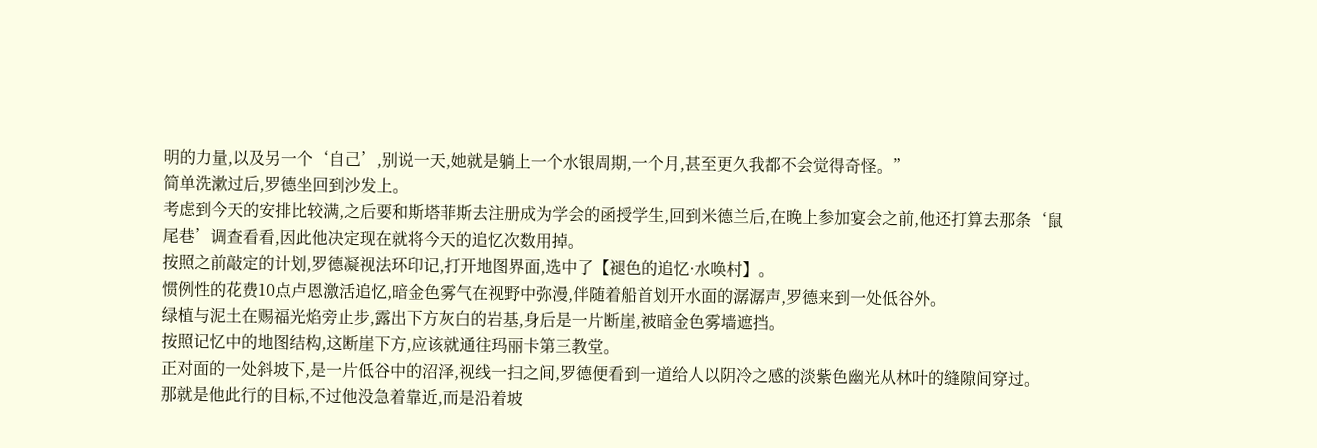明的力量,以及另一个‘自己’,别说一天,她就是躺上一个水银周期,一个月,甚至更久我都不会觉得奇怪。”
简单洗漱过后,罗德坐回到沙发上。
考虑到今天的安排比较满,之后要和斯塔菲斯去注册成为学会的函授学生,回到米德兰后,在晚上参加宴会之前,他还打算去那条‘鼠尾巷’调查看看,因此他决定现在就将今天的追忆次数用掉。
按照之前敲定的计划,罗德凝视法环印记,打开地图界面,选中了【褪色的追忆·水唤村】。
惯例性的花费10点卢恩激活追忆,暗金色雾气在视野中弥漫,伴随着船首划开水面的潺潺声,罗德来到一处低谷外。
绿植与泥土在赐福光焰旁止步,露出下方灰白的岩基,身后是一片断崖,被暗金色雾墙遮挡。
按照记忆中的地图结构,这断崖下方,应该就通往玛丽卡第三教堂。
正对面的一处斜坡下,是一片低谷中的沼泽,视线一扫之间,罗德便看到一道给人以阴冷之感的淡紫色幽光从林叶的缝隙间穿过。
那就是他此行的目标,不过他没急着靠近,而是沿着坡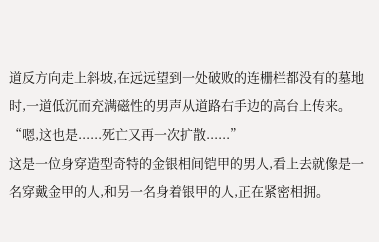道反方向走上斜坡,在远远望到一处破败的连栅栏都没有的墓地时,一道低沉而充满磁性的男声从道路右手边的高台上传来。
“嗯,这也是......死亡又再一次扩散......”
这是一位身穿造型奇特的金银相间铠甲的男人,看上去就像是一名穿戴金甲的人,和另一名身着银甲的人,正在紧密相拥。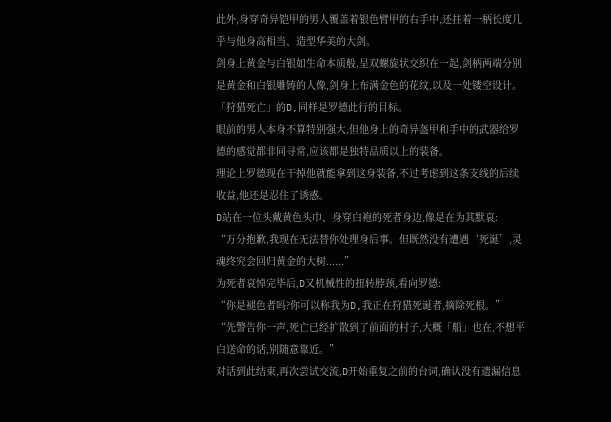此外,身穿奇异铠甲的男人覆盖着银色臂甲的右手中,还拄着一柄长度几乎与他身高相当、造型华美的大剑。
剑身上黄金与白银如生命本质般,呈双螺旋状交织在一起,剑柄两端分别是黄金和白银雕铸的人像,剑身上布满金色的花纹,以及一处镂空设计。
「狩猎死亡」的D,同样是罗德此行的目标。
眼前的男人本身不算特别强大,但他身上的奇异盔甲和手中的武器给罗德的感觉都非同寻常,应该都是独特品质以上的装备。
理论上罗德现在干掉他就能拿到这身装备,不过考虑到这条支线的后续收益,他还是忍住了诱惑。
D站在一位头戴黄色头巾、身穿白袍的死者身边,像是在为其默哀:
“万分抱歉,我现在无法替你处理身后事。但既然没有遭遇‘死诞’,灵魂终究会回归黄金的大树......”
为死者哀悼完毕后,D又机械性的扭转脖颈,看向罗德:
“你是褪色者吗?你可以称我为D,我正在狩猎死诞者,摘除死根。”
“先警告你一声,死亡已经扩散到了前面的村子,大概「船」也在,不想平白送命的话,别随意靠近。”
对话到此结束,再次尝试交流,D开始重复之前的台词,确认没有遗漏信息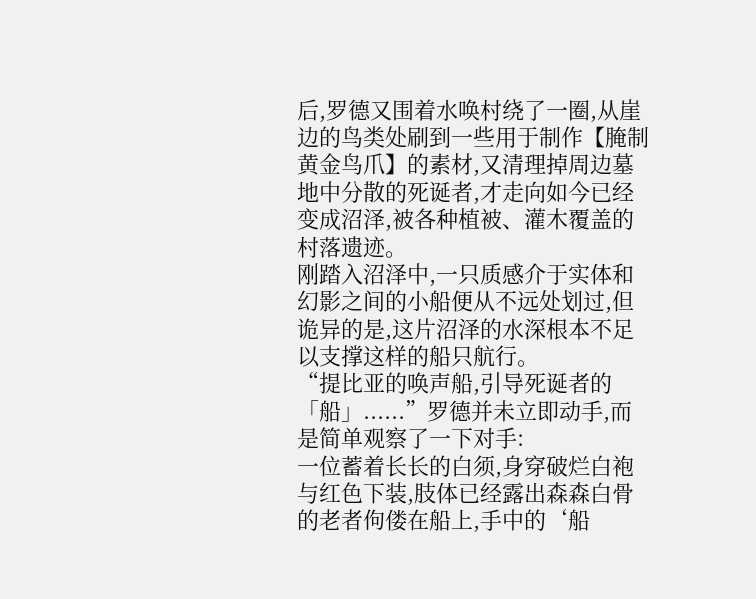后,罗德又围着水唤村绕了一圈,从崖边的鸟类处刷到一些用于制作【腌制黄金鸟爪】的素材,又清理掉周边墓地中分散的死诞者,才走向如今已经变成沼泽,被各种植被、灌木覆盖的村落遗迹。
刚踏入沼泽中,一只质感介于实体和幻影之间的小船便从不远处划过,但诡异的是,这片沼泽的水深根本不足以支撑这样的船只航行。
“提比亚的唤声船,引导死诞者的「船」......”罗德并未立即动手,而是简单观察了一下对手:
一位蓄着长长的白须,身穿破烂白袍与红色下装,肢体已经露出森森白骨的老者佝偻在船上,手中的‘船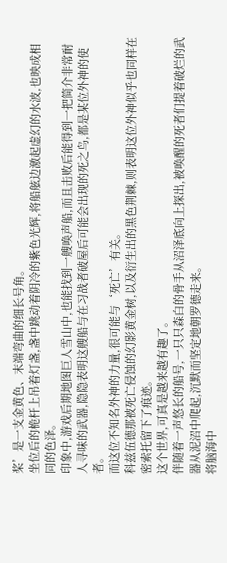桨’是一支金黄色、末端弯曲的细长号角。
坐位后的桅杆上吊着灯盏,盏中跳动着阴冷的紫色光辉,将船舷边激起虚幻的水波,也映成相同的色泽。
印象中,游戏后期地图巨人雪山中,也能找到一艘唤声船,而且击败后能得到一把简介非常耐人寻味的武器,隐隐表明这艘船与在习战者破屋后可能会出现的死之鸟,都是某位外神的使者。
而这位不知名外神的力量,很可能与‘死亡’有关。
科兹伍德那被死亡侵蚀的幻影黄金树,以及衍生出的黑色荆棘,则表明这位外神似乎也同样在密索托留下了痕迹。
这个世界,可真是越来越有趣了。
伴随着一声悠长的船号,一只只森白的骨手从沼泽底向上探出,被唤醒的死者们提着破烂的武器从泥沼中爬起,沉默而坚定地朝罗德走来。
将脑海中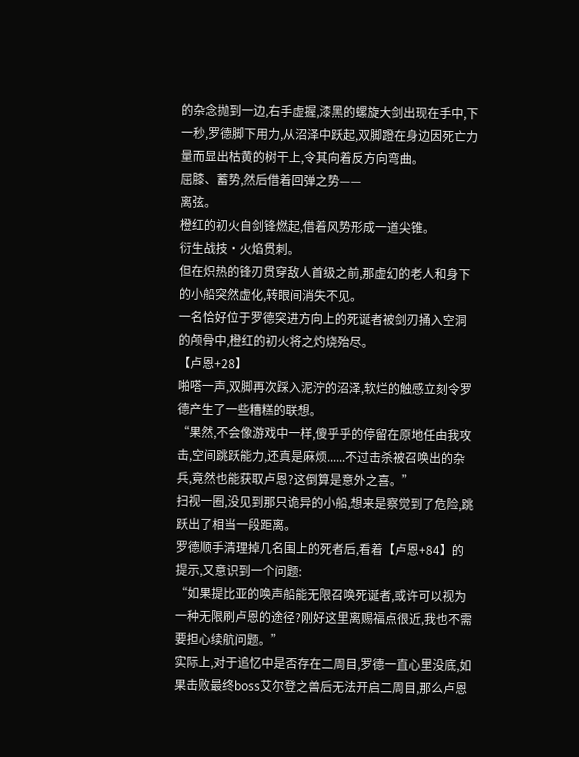的杂念抛到一边,右手虚握,漆黑的螺旋大剑出现在手中,下一秒,罗德脚下用力,从沼泽中跃起,双脚蹬在身边因死亡力量而显出枯黄的树干上,令其向着反方向弯曲。
屈膝、蓄势,然后借着回弹之势——
离弦。
橙红的初火自剑锋燃起,借着风势形成一道尖锥。
衍生战技·火焰贯刺。
但在炽热的锋刃贯穿敌人首级之前,那虚幻的老人和身下的小船突然虚化,转眼间消失不见。
一名恰好位于罗德突进方向上的死诞者被剑刃捅入空洞的颅骨中,橙红的初火将之灼烧殆尽。
【卢恩+28】
啪嗒一声,双脚再次踩入泥泞的沼泽,软烂的触感立刻令罗德产生了一些糟糕的联想。
“果然,不会像游戏中一样,傻乎乎的停留在原地任由我攻击,空间跳跃能力,还真是麻烦......不过击杀被召唤出的杂兵,竟然也能获取卢恩?这倒算是意外之喜。”
扫视一圈,没见到那只诡异的小船,想来是察觉到了危险,跳跃出了相当一段距离。
罗德顺手清理掉几名围上的死者后,看着【卢恩+84】的提示,又意识到一个问题:
“如果提比亚的唤声船能无限召唤死诞者,或许可以视为一种无限刷卢恩的途径?刚好这里离赐福点很近,我也不需要担心续航问题。”
实际上,对于追忆中是否存在二周目,罗德一直心里没底,如果击败最终boss艾尔登之兽后无法开启二周目,那么卢恩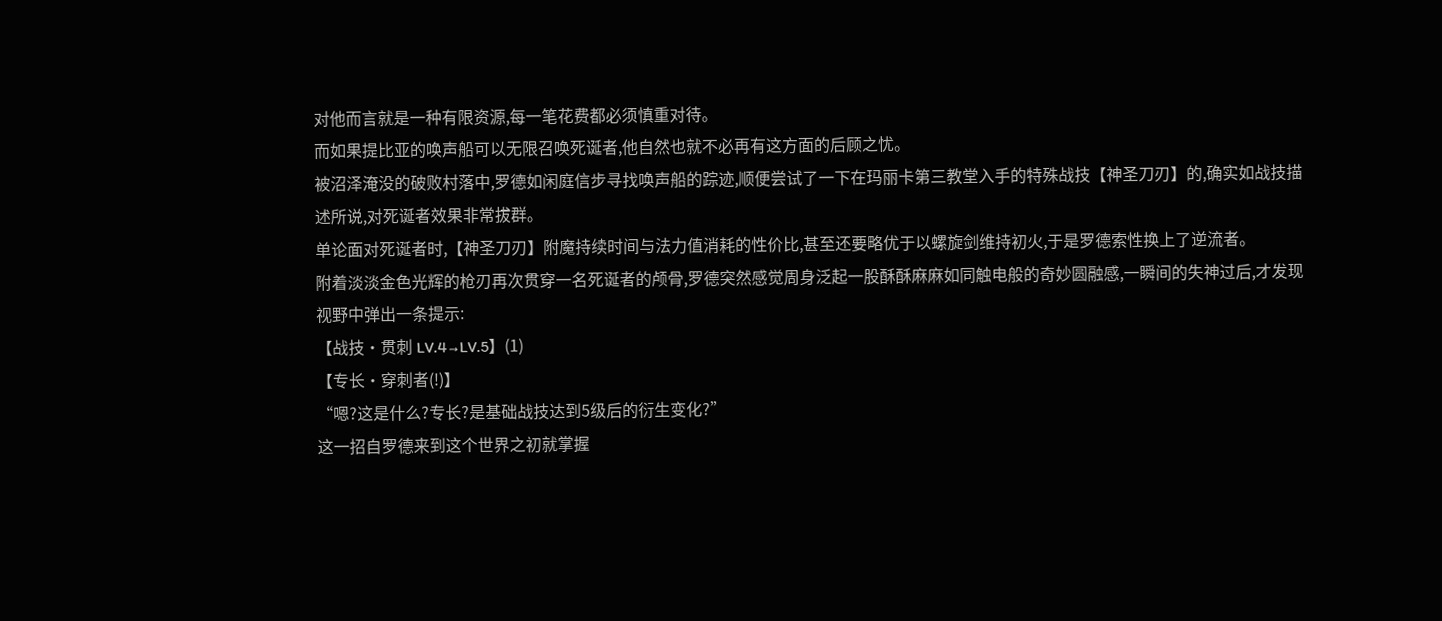对他而言就是一种有限资源,每一笔花费都必须慎重对待。
而如果提比亚的唤声船可以无限召唤死诞者,他自然也就不必再有这方面的后顾之忧。
被沼泽淹没的破败村落中,罗德如闲庭信步寻找唤声船的踪迹,顺便尝试了一下在玛丽卡第三教堂入手的特殊战技【神圣刀刃】的,确实如战技描述所说,对死诞者效果非常拔群。
单论面对死诞者时,【神圣刀刃】附魔持续时间与法力值消耗的性价比,甚至还要略优于以螺旋剑维持初火,于是罗德索性换上了逆流者。
附着淡淡金色光辉的枪刃再次贯穿一名死诞者的颅骨,罗德突然感觉周身泛起一股酥酥麻麻如同触电般的奇妙圆融感,一瞬间的失神过后,才发现视野中弹出一条提示:
【战技·贯刺 LV.4→LV.5】(1)
【专长·穿刺者(!)】
“嗯?这是什么?专长?是基础战技达到5级后的衍生变化?”
这一招自罗德来到这个世界之初就掌握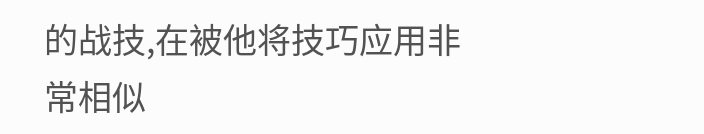的战技,在被他将技巧应用非常相似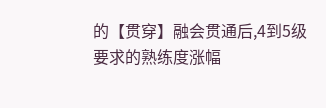的【贯穿】融会贯通后,4到5级要求的熟练度涨幅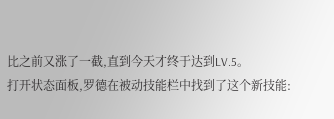比之前又涨了一截,直到今天才终于达到LV.5。
打开状态面板,罗德在被动技能栏中找到了这个新技能: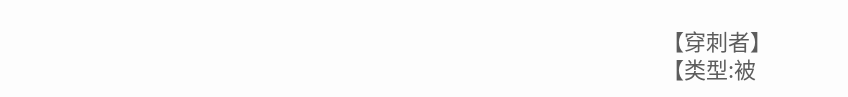【穿刺者】
【类型:被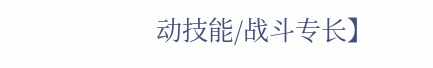动技能/战斗专长】